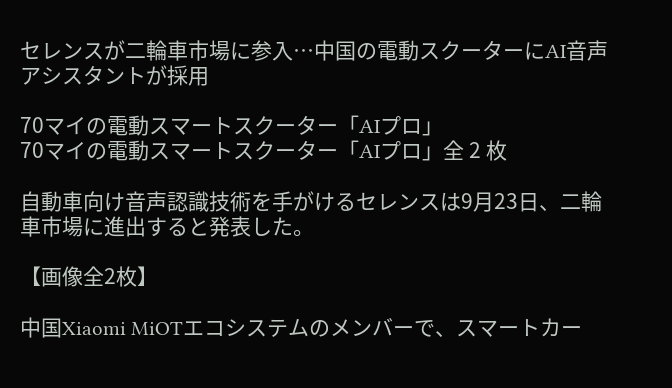セレンスが二輪車市場に参入…中国の電動スクーターにAI音声アシスタントが採用

70マイの電動スマートスクーター「AIプロ」
70マイの電動スマートスクーター「AIプロ」全 2 枚

自動車向け音声認識技術を手がけるセレンスは9月23日、二輪車市場に進出すると発表した。

【画像全2枚】

中国Xiaomi MiOTエコシステムのメンバーで、スマートカー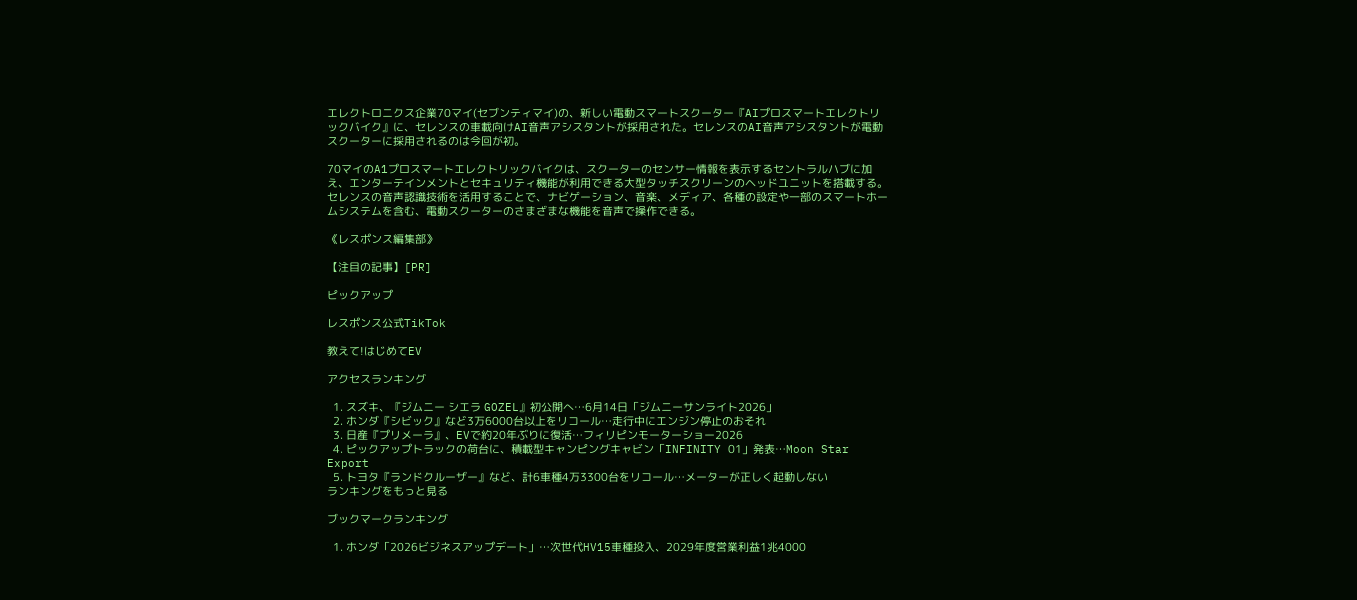エレクトロニクス企業70マイ(セブンティマイ)の、新しい電動スマートスクーター『AIプロスマートエレクトリックバイク』に、セレンスの車載向けAI音声アシスタントが採用された。セレンスのAI音声アシスタントが電動スクーターに採用されるのは今回が初。

70マイのA1プロスマートエレクトリックバイクは、スクーターのセンサー情報を表示するセントラルハブに加え、エンターテインメントとセキュリティ機能が利用できる大型タッチスクリーンのヘッドユニットを搭載する。セレンスの音声認識技術を活用することで、ナビゲーション、音楽、メディア、各種の設定や一部のスマートホームシステムを含む、電動スクーターのさまざまな機能を音声で操作できる。

《レスポンス編集部》

【注目の記事】[PR]

ピックアップ

レスポンス公式TikTok

教えて!はじめてEV

アクセスランキング

  1. スズキ、『ジムニー シエラ GOZEL』初公開へ…6月14日「ジムニーサンライト2026」
  2. ホンダ『シビック』など3万6000台以上をリコール…走行中にエンジン停止のおそれ
  3. 日産『プリメーラ』、EVで約20年ぶりに復活…フィリピンモーターショー2026
  4. ピックアップトラックの荷台に、積載型キャンピングキャビン「INFINITY 01」発表…Moon Star Export
  5. トヨタ『ランドクルーザー』など、計6車種4万3300台をリコール…メーターが正しく起動しない
ランキングをもっと見る

ブックマークランキング

  1. ホンダ「2026ビジネスアップデート」…次世代HV15車種投入、2029年度営業利益1兆4000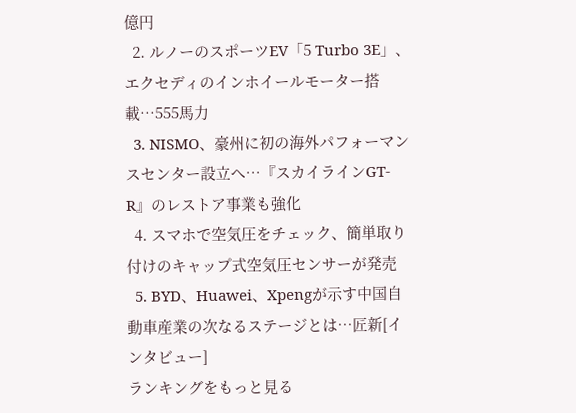億円
  2. ルノーのスポーツEV「5 Turbo 3E」、エクセディのインホイールモーター搭載…555馬力
  3. NISMO、豪州に初の海外パフォーマンスセンター設立へ…『スカイラインGT-R』のレストア事業も強化
  4. スマホで空気圧をチェック、簡単取り付けのキャップ式空気圧センサーが発売
  5. BYD、Huawei、Xpengが示す中国自動車産業の次なるステージとは…匠新[インタビュー]
ランキングをもっと見る